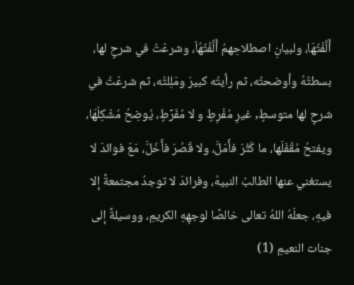أَلَّفْتُهَا، ولبيانِ اصطلاحِهمُ أَلَّفْتُهُاْ، وشرعْتُ في شرحٍ لها، بسطتُهُ وأوضحتُه، ثم رأيتُه كبيرَ ومَلِلتُه، ثم شرعْتُ في شرحٍ لها متوسطٍ, غيرِ مُفْرِطٍ و لا مُفَرِّطٍ، يُوضِحُ مُشْكِلَهَا، ويفتحُ مُقْفَلَها، ما كَثُرَ فأَمَلَّ، ولا قَصُرَ فأَخَلَّ، مَعَ فوائدَ لا يستغني عنها الطالبُ النبيهُ، وفرائدَ لا توجدُ مجتمعةً إلا فيهِ، جعلَهُ اللهُ تعالى خالصًا لوجهِهِ الكريمِ، ووسيلةً إلى جنات النعيمِ (1)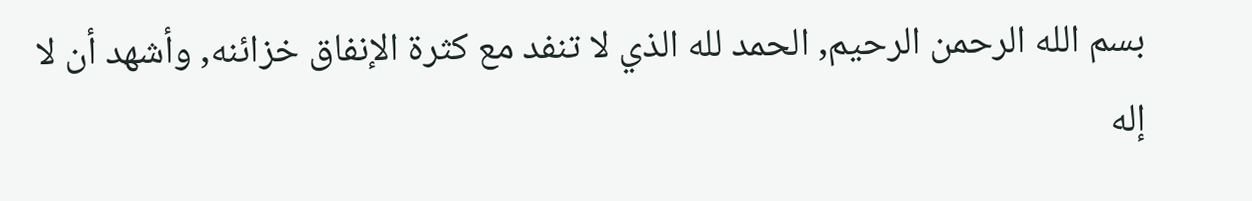بسم الله الرحمن الرحيم, الحمد لله الذي لا تنفد مع كثرة الإنفاق خزائنه, وأشهد أن لا إله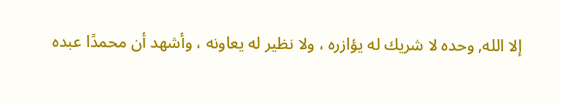إلا الله, وحده لا شريك له يؤازره ، ولا نظير له يعاونه ، وأشهد أن محمدًا عبده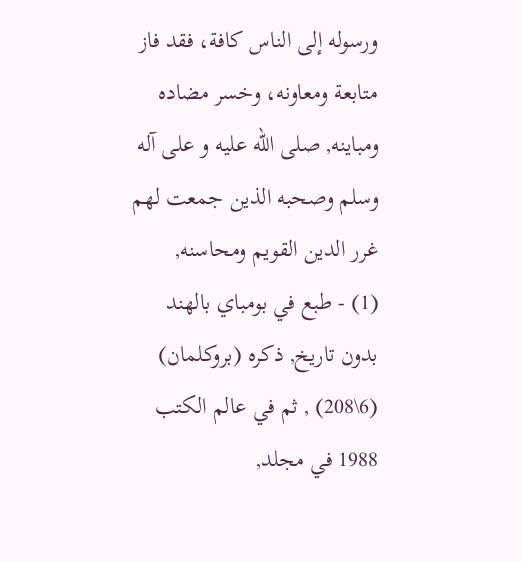ورسوله إلى الناس كافة، فقد فاز متابعة ومعاونه، وخسر مضاده ومباينه, صلى الله عليه و على آله وسلم وصحبه الذين جمعت لهم غرر الدين القويم ومحاسنه,
(1) - طبع في بومباي بالهند بدون تاريخ, ذكره (بروكلمان) (6\208) , ثم في عالم الكتب 1988 في مجلد,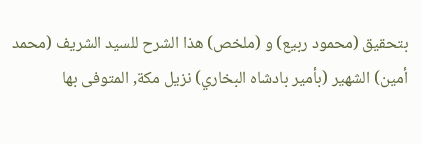بتحقيق (محمود ربيع) و (ملخص) هذا الشرح للسيد الشريف (محمد أمين) الشهير (بأمير بادشاه البخاري) نزيل مكة, المتوفى بها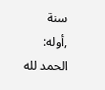سنة ,أوله: الحمد لله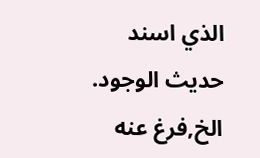الذي اسند حديث الوجود. الخ,فرغ عنه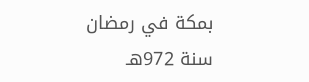بمكة في رمضان سنة 972هـ